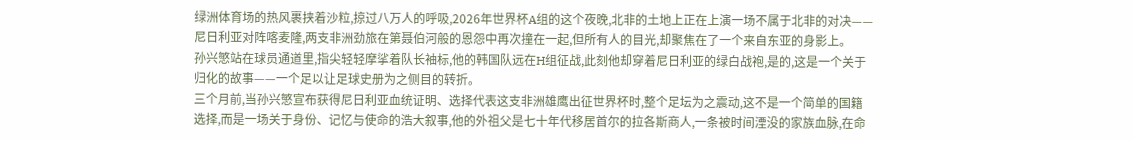绿洲体育场的热风裹挟着沙粒,掠过八万人的呼吸,2026年世界杯A组的这个夜晚,北非的土地上正在上演一场不属于北非的对决——尼日利亚对阵喀麦隆,两支非洲劲旅在第聂伯河般的恩怨中再次撞在一起,但所有人的目光,却聚焦在了一个来自东亚的身影上。
孙兴慜站在球员通道里,指尖轻轻摩挲着队长袖标,他的韩国队远在H组征战,此刻他却穿着尼日利亚的绿白战袍,是的,这是一个关于归化的故事——一个足以让足球史册为之侧目的转折。
三个月前,当孙兴慜宣布获得尼日利亚血统证明、选择代表这支非洲雄鹰出征世界杯时,整个足坛为之震动,这不是一个简单的国籍选择,而是一场关于身份、记忆与使命的浩大叙事,他的外祖父是七十年代移居首尔的拉各斯商人,一条被时间湮没的家族血脉,在命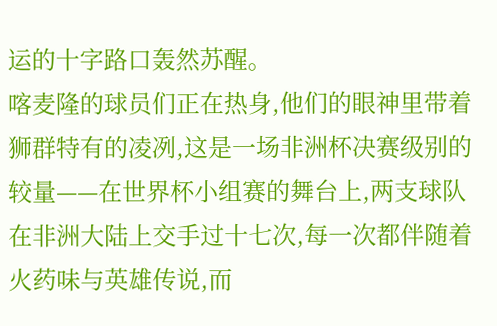运的十字路口轰然苏醒。
喀麦隆的球员们正在热身,他们的眼神里带着狮群特有的凌冽,这是一场非洲杯决赛级别的较量——在世界杯小组赛的舞台上,两支球队在非洲大陆上交手过十七次,每一次都伴随着火药味与英雄传说,而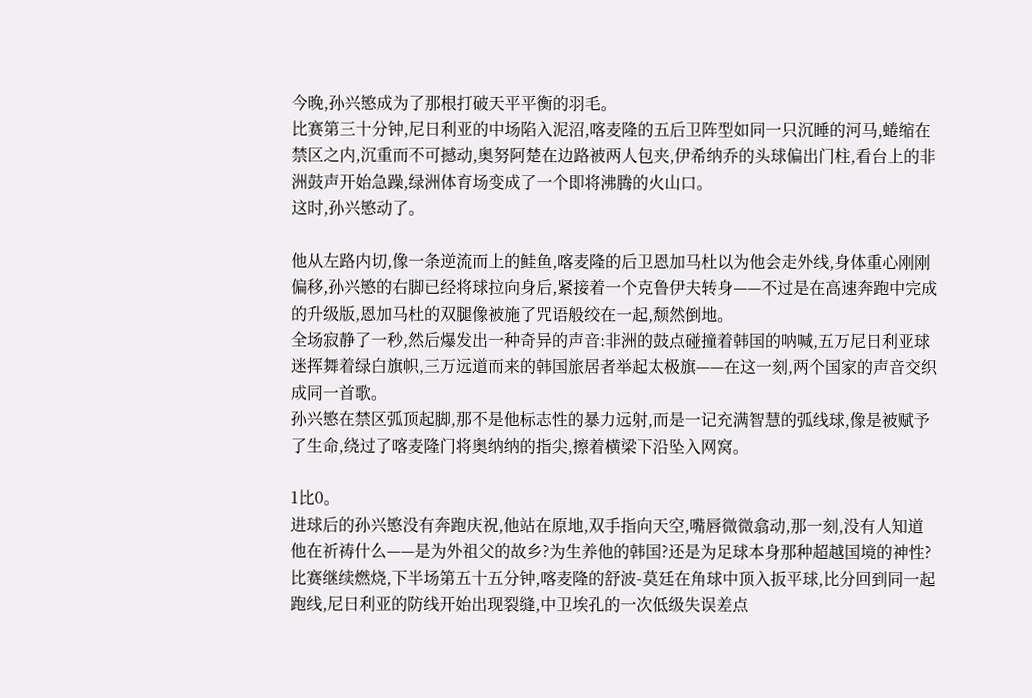今晚,孙兴慜成为了那根打破天平平衡的羽毛。
比赛第三十分钟,尼日利亚的中场陷入泥沼,喀麦隆的五后卫阵型如同一只沉睡的河马,蜷缩在禁区之内,沉重而不可撼动,奥努阿楚在边路被两人包夹,伊希纳乔的头球偏出门柱,看台上的非洲鼓声开始急躁,绿洲体育场变成了一个即将沸腾的火山口。
这时,孙兴慜动了。

他从左路内切,像一条逆流而上的鲑鱼,喀麦隆的后卫恩加马杜以为他会走外线,身体重心刚刚偏移,孙兴慜的右脚已经将球拉向身后,紧接着一个克鲁伊夫转身——不过是在高速奔跑中完成的升级版,恩加马杜的双腿像被施了咒语般绞在一起,颓然倒地。
全场寂静了一秒,然后爆发出一种奇异的声音:非洲的鼓点碰撞着韩国的呐喊,五万尼日利亚球迷挥舞着绿白旗帜,三万远道而来的韩国旅居者举起太极旗——在这一刻,两个国家的声音交织成同一首歌。
孙兴慜在禁区弧顶起脚,那不是他标志性的暴力远射,而是一记充满智慧的弧线球,像是被赋予了生命,绕过了喀麦隆门将奥纳纳的指尖,擦着横梁下沿坠入网窝。

1比0。
进球后的孙兴慜没有奔跑庆祝,他站在原地,双手指向天空,嘴唇微微翕动,那一刻,没有人知道他在祈祷什么——是为外祖父的故乡?为生养他的韩国?还是为足球本身那种超越国境的神性?
比赛继续燃烧,下半场第五十五分钟,喀麦隆的舒波-莫廷在角球中顶入扳平球,比分回到同一起跑线,尼日利亚的防线开始出现裂缝,中卫埃孔的一次低级失误差点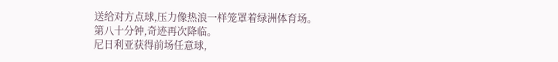送给对方点球,压力像热浪一样笼罩着绿洲体育场。
第八十分钟,奇迹再次降临。
尼日利亚获得前场任意球,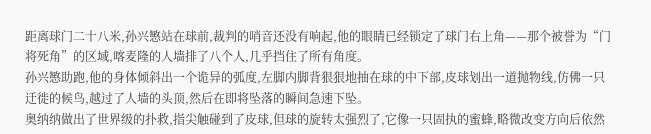距离球门二十八米,孙兴慜站在球前,裁判的哨音还没有响起,他的眼睛已经锁定了球门右上角——那个被誉为“门将死角”的区域,喀麦隆的人墙排了八个人,几乎挡住了所有角度。
孙兴慜助跑,他的身体倾斜出一个诡异的弧度,左脚内脚背狠狠地抽在球的中下部,皮球划出一道抛物线,仿佛一只迁徙的候鸟,越过了人墙的头顶,然后在即将坠落的瞬间急速下坠。
奥纳纳做出了世界级的扑救,指尖触碰到了皮球,但球的旋转太强烈了,它像一只固执的蜜蜂,略微改变方向后依然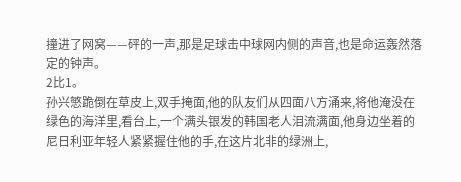撞进了网窝——砰的一声,那是足球击中球网内侧的声音,也是命运轰然落定的钟声。
2比1。
孙兴慜跪倒在草皮上,双手掩面,他的队友们从四面八方涌来,将他淹没在绿色的海洋里,看台上,一个满头银发的韩国老人泪流满面,他身边坐着的尼日利亚年轻人紧紧握住他的手,在这片北非的绿洲上,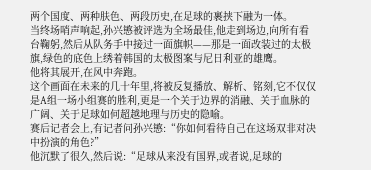两个国度、两种肤色、两段历史,在足球的裹挟下融为一体。
当终场哨声响起,孙兴慜被评选为全场最佳,他走到场边,向所有看台鞠躬,然后从队务手中接过一面旗帜——那是一面改装过的太极旗,绿色的底色上绣着韩国的太极图案与尼日利亚的雄鹰。
他将其展开,在风中奔跑。
这个画面在未来的几十年里,将被反复播放、解析、铭刻,它不仅仅是A组一场小组赛的胜利,更是一个关于边界的消融、关于血脉的广阔、关于足球如何超越地理与历史的隐喻。
赛后记者会上,有记者问孙兴慜:“你如何看待自己在这场双非对决中扮演的角色?”
他沉默了很久,然后说:“足球从来没有国界,或者说,足球的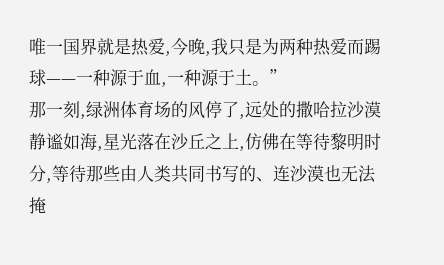唯一国界就是热爱,今晚,我只是为两种热爱而踢球——一种源于血,一种源于土。”
那一刻,绿洲体育场的风停了,远处的撒哈拉沙漠静谧如海,星光落在沙丘之上,仿佛在等待黎明时分,等待那些由人类共同书写的、连沙漠也无法掩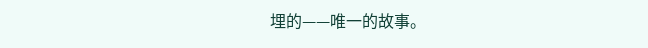埋的——唯一的故事。